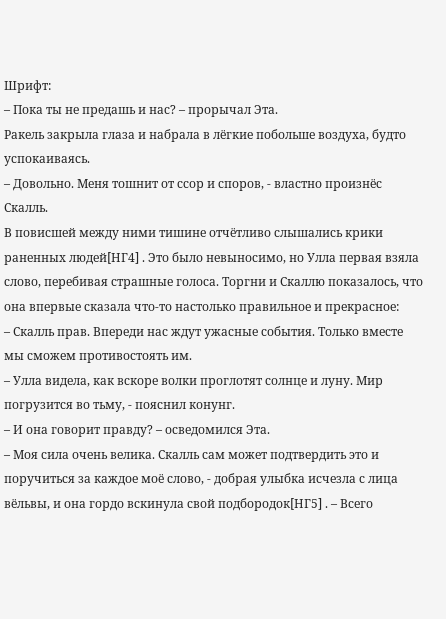Шрифт:
– Пока ты не предашь и нас? – прорычал Эта.
Ракель закрыла глаза и набрала в лёгкие побольше воздуха, будто успокаиваясь.
– Довольно. Меня тошнит от ссор и споров, - властно произнёс Скалль.
В повисшей между ними тишине отчётливо слышались крики раненных людей[НГ4] . Это было невыносимо, но Улла первая взяла слово, перебивая страшные голоса. Торгни и Скаллю показалось, что она впервые сказала что-то настолько правильное и прекрасное:
– Скалль прав. Впереди нас ждут ужасные события. Только вместе мы сможем противостоять им.
– Улла видела, как вскоре волки проглотят солнце и луну. Мир погрузится во тьму, - пояснил конунг.
– И она говорит правду? – осведомился Эта.
– Моя сила очень велика. Скалль сам может подтвердить это и поручиться за каждое моё слово, - добрая улыбка исчезла с лица вёльвы, и она гордо вскинула свой подбородок[НГ5] . – Всего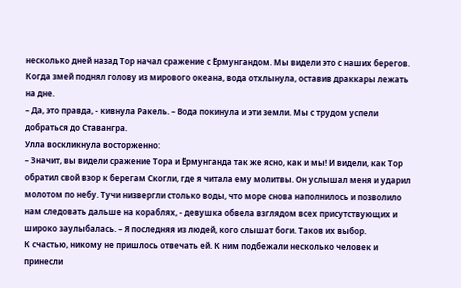несколько дней назад Тор начал сражение с Ёрмунгандом. Мы видели это с наших берегов. Когда змей поднял голову из мирового океана, вода отхлынула, оставив драккары лежать на дне.
– Да, это правда, - кивнула Ракель. – Вода покинула и эти земли. Мы с трудом успели добраться до Ставангра.
Улла воскликнула восторженно:
– Значит, вы видели сражение Тора и Ёрмунганда так же ясно, как и мы! И видели, как Тор обратил свой взор к берегам Скогли, где я читала ему молитвы. Он услышал меня и ударил молотом по небу. Тучи низвергли столько воды, что море снова наполнилось и позволило нам следовать дальше на кораблях, - девушка обвела взглядом всех присутствующих и широко заулыбалась. – Я последняя из людей, кого слышат боги. Таков их выбор.
К счастью, никому не пришлось отвечать ей. К ним подбежали несколько человек и принесли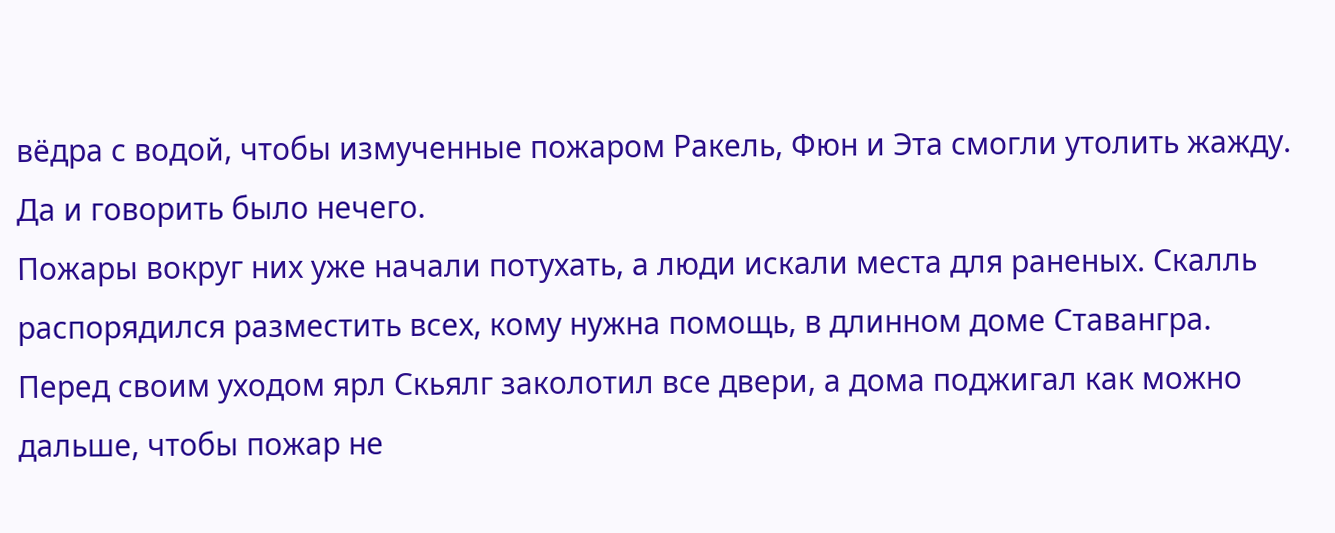вёдра с водой, чтобы измученные пожаром Ракель, Фюн и Эта смогли утолить жажду.
Да и говорить было нечего.
Пожары вокруг них уже начали потухать, а люди искали места для раненых. Скалль распорядился разместить всех, кому нужна помощь, в длинном доме Ставангра. Перед своим уходом ярл Скьялг заколотил все двери, а дома поджигал как можно дальше, чтобы пожар не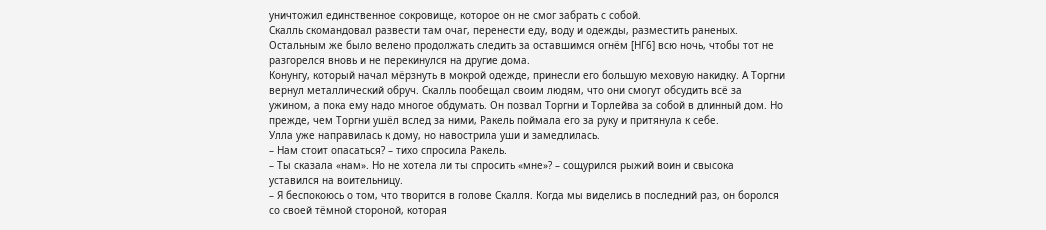уничтожил единственное сокровище, которое он не смог забрать с собой.
Скалль скомандовал развести там очаг, перенести еду, воду и одежды, разместить раненых. Остальным же было велено продолжать следить за оставшимся огнём [НГ6] всю ночь, чтобы тот не разгорелся вновь и не перекинулся на другие дома.
Конунгу, который начал мёрзнуть в мокрой одежде, принесли его большую меховую накидку. А Торгни вернул металлический обруч. Скалль пообещал своим людям, что они смогут обсудить всё за ужином, а пока ему надо многое обдумать. Он позвал Торгни и Торлейва за собой в длинный дом. Но прежде, чем Торгни ушёл вслед за ними, Ракель поймала его за руку и притянула к себе.
Улла уже направилась к дому, но навострила уши и замедлилась.
– Нам стоит опасаться? – тихо спросила Ракель.
– Ты сказала «нам». Но не хотела ли ты спросить «мне»? – сощурился рыжий воин и свысока уставился на воительницу.
– Я беспокоюсь о том, что творится в голове Скалля. Когда мы виделись в последний раз, он боролся со своей тёмной стороной, которая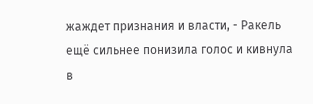жаждет признания и власти, - Ракель ещё сильнее понизила голос и кивнула в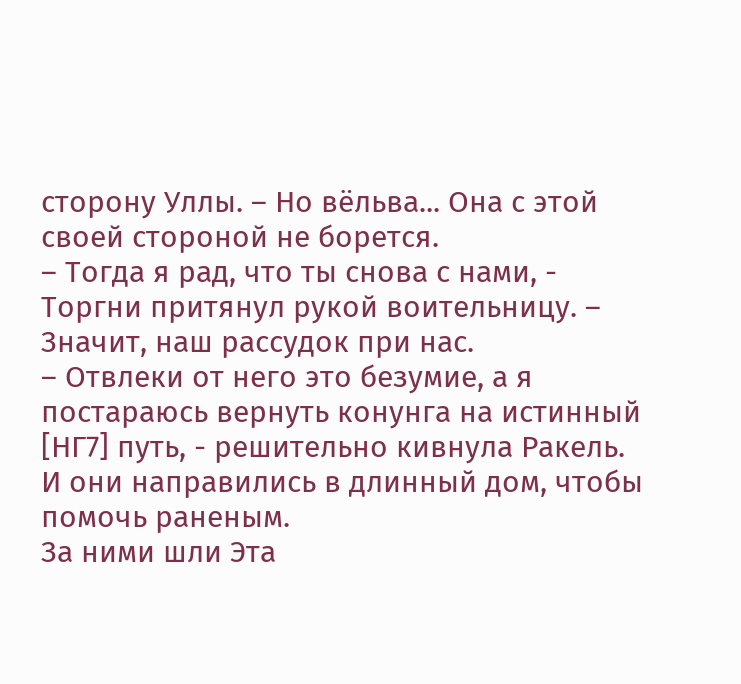сторону Уллы. – Но вёльва... Она с этой своей стороной не борется.
– Тогда я рад, что ты снова с нами, - Торгни притянул рукой воительницу. – Значит, наш рассудок при нас.
– Отвлеки от него это безумие, а я постараюсь вернуть конунга на истинный [НГ7] путь, - решительно кивнула Ракель.
И они направились в длинный дом, чтобы помочь раненым.
За ними шли Эта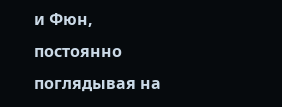и Фюн, постоянно поглядывая на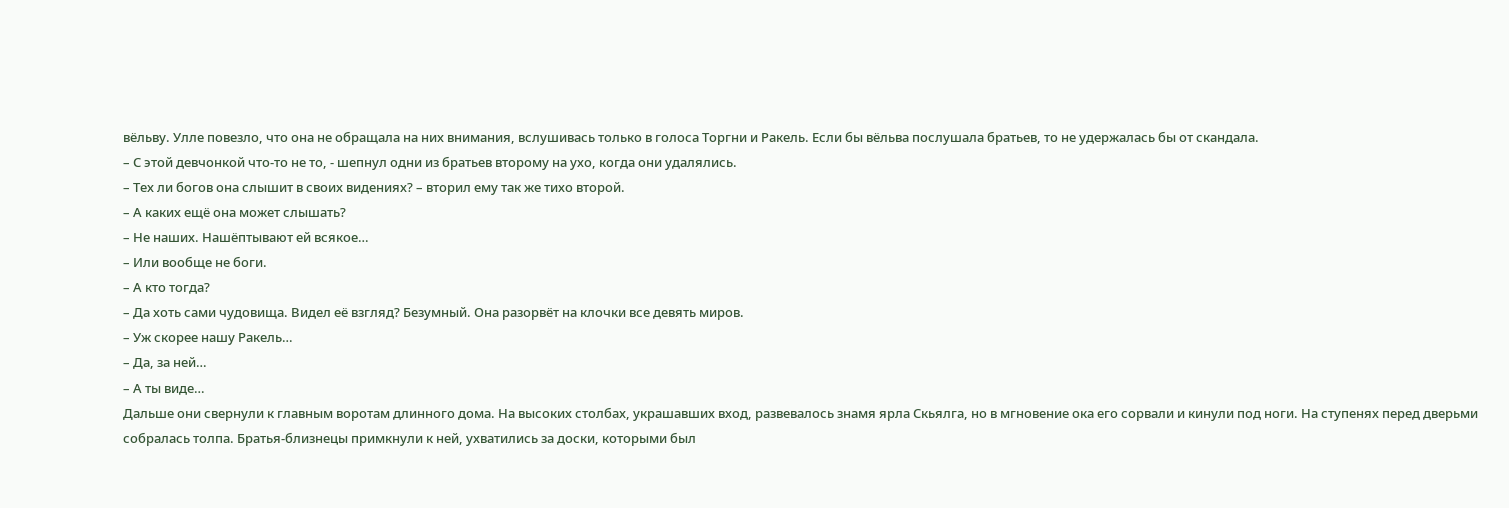вёльву. Улле повезло, что она не обращала на них внимания, вслушивась только в голоса Торгни и Ракель. Если бы вёльва послушала братьев, то не удержалась бы от скандала.
– С этой девчонкой что-то не то, - шепнул одни из братьев второму на ухо, когда они удалялись.
– Тех ли богов она слышит в своих видениях? – вторил ему так же тихо второй.
– А каких ещё она может слышать?
– Не наших. Нашёптывают ей всякое…
– Или вообще не боги.
– А кто тогда?
– Да хоть сами чудовища. Видел её взгляд? Безумный. Она разорвёт на клочки все девять миров.
– Уж скорее нашу Ракель…
– Да, за ней…
– А ты виде…
Дальше они свернули к главным воротам длинного дома. На высоких столбах, украшавших вход, развевалось знамя ярла Скьялга, но в мгновение ока его сорвали и кинули под ноги. На ступенях перед дверьми собралась толпа. Братья-близнецы примкнули к ней, ухватились за доски, которыми был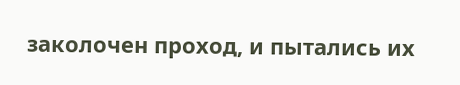заколочен проход, и пытались их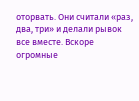оторвать. Они считали «раз, два, три» и делали рывок все вместе. Вскоре огромные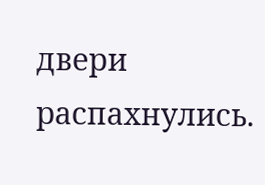двери распахнулись.